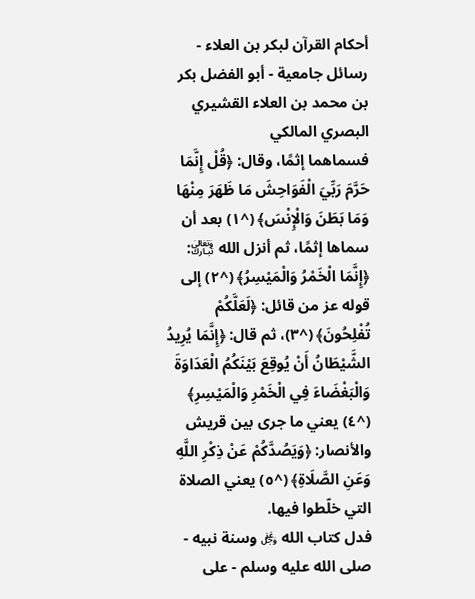أحكام القرآن لبكر بن العلاء - رسائل جامعية - أبو الفضل بكر بن محمد بن العلاء القشيري البصري المالكي
فسماهما إثمًا، وقال: ﴿قُلْ إِنَّمَا حَرَّمَ رَبِّيَ الْفَوَاحِشَ مَا ظَهَرَ مِنْهَا وَمَا بَطَنَ وَالْإِنْسَ﴾ (^١) بعد أن سماها إثمًا، ثم أنزل الله ﵎: ﴿إِنَّمَا الْخَمْرُ وَالْمَيْسِرُ﴾ (^٢) إلى قوله عز من قائل: ﴿لَعَلَّكُمْ تُفْلِحُونَ﴾ (^٣)، ثم قال: ﴿إِنَّمَا يُرِيدُ الشَّيْطَانُ أَنْ يُوقِعَ بَيْنَكُمُ الْعَدَاوَةَ وَالْبَغْضَاءَ فِي الْخَمْرِ وَالْمَيْسِرِ﴾ (^٤) يعني ما جرى بين قريش والأنصار: ﴿وَيَصُدَّكُمْ عَنْ ذِكْرِ اللَّهِ وَعَنِ الصَّلَاةِ﴾ (^٥) يعني الصلاة التي خلّطوا فيها.
فدل كتاب الله ﷿ وسنة نبيه - صلى الله عليه وسلم - على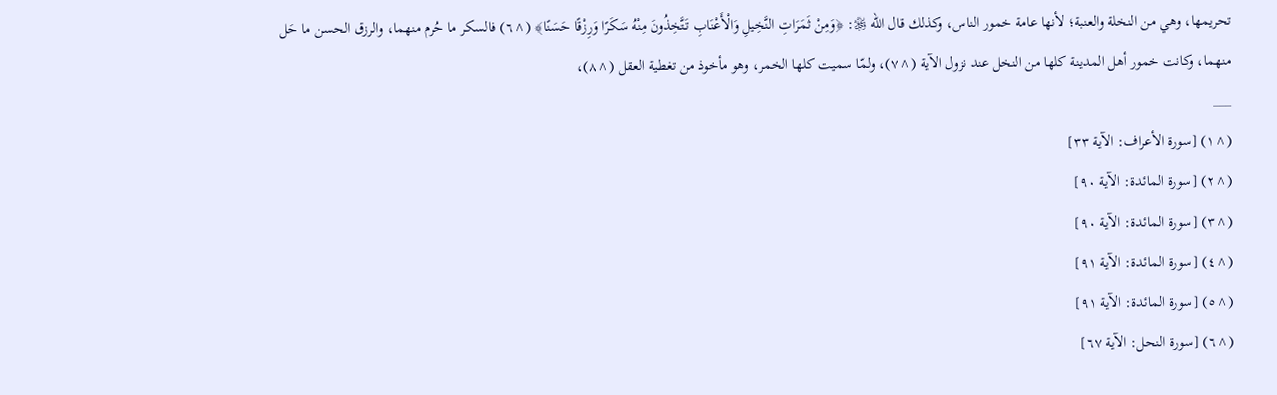تحريمها، وهي من النخلة والعنبة؛ لأنها عامة خمور الناس، وكذلك قال الله ﷿: ﴿وَمِنْ ثَمَرَاتِ النَّخِيلِ وَالْأَعْنَابِ تَتَّخِذُونَ مِنْهُ سَكَرًا وَرِزْقًا حَسَنًا﴾ (^٦) فالسكر ما حُرم منهما، والرزق الحسن ما حَل منهما، وكانت خمور أهل المدينة كلها من النخل عند نزول الآية (^٧)، ولمّا سميت كلها الخمر، وهو مأخوذ من تغطية العقل (^٨)،
___
(^١) [سورة الأعراف: الآية ٣٣]
(^٢) [سورة المائدة: الآية ٩٠]
(^٣) [سورة المائدة: الآية ٩٠]
(^٤) [سورة المائدة: الآية ٩١]
(^٥) [سورة المائدة: الآية ٩١]
(^٦) [سورة النحل: الآية ٦٧]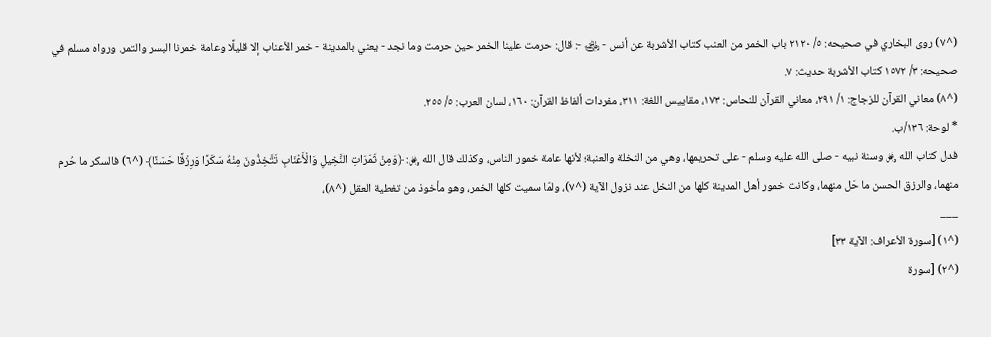(^٧) روى البخاري في صحيحه: ٥/ ٢١٢٠ باب الخمر من العنب كتاب الأشربة عن أنس - ﵁ -: قال: حرمت علينا الخمر حين حرمت وما نجد - يعني بالمدينة - خمر الأعناب إلا قليلًا وعامة خمرنا البسر والتمر. ورواه مسلم في صحيحه: ٣/ ١٥٧٢ كتاب الأشربة حديث: ٧.
(^٨) معاني القرآن للزجاج: ١/ ٢٩١، معاني القرآن للنحاس: ١٧٣، مقاييس اللغة: ٣١١، مفردات ألفاظ القرآن: ١٦٠، لسان العرب: ٥/ ٢٥٥.
* لوحة: ١٣٦/ب.
فدل كتاب الله ﷿ وسنة نبيه - صلى الله عليه وسلم - على تحريمها، وهي من النخلة والعنبة؛ لأنها عامة خمور الناس، وكذلك قال الله ﷿: ﴿وَمِنْ ثَمَرَاتِ النَّخِيلِ وَالْأَعْنَابِ تَتَّخِذُونَ مِنْهُ سَكَرًا وَرِزْقًا حَسَنًا﴾ (^٦) فالسكر ما حُرم منهما، والرزق الحسن ما حَل منهما، وكانت خمور أهل المدينة كلها من النخل عند نزول الآية (^٧)، ولمّا سميت كلها الخمر، وهو مأخوذ من تغطية العقل (^٨)،
___
(^١) [سورة الأعراف: الآية ٣٣]
(^٢) [سورة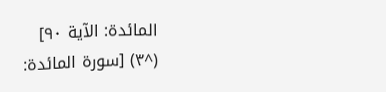المائدة: الآية ٩٠]
(^٣) [سورة المائدة: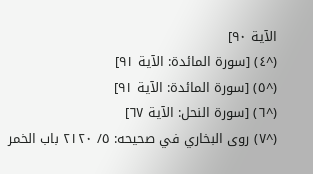الآية ٩٠]
(^٤) [سورة المائدة: الآية ٩١]
(^٥) [سورة المائدة: الآية ٩١]
(^٦) [سورة النحل: الآية ٦٧]
(^٧) روى البخاري في صحيحه: ٥/ ٢١٢٠ باب الخمر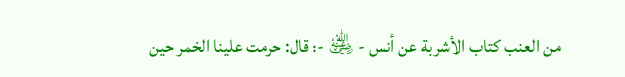من العنب كتاب الأشربة عن أنس - ﵁ -: قال: حرمت علينا الخمر حين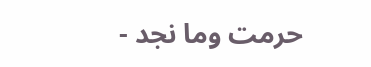حرمت وما نجد -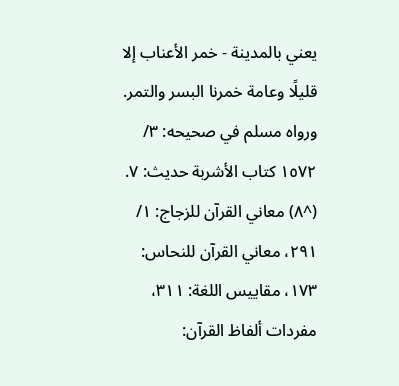يعني بالمدينة - خمر الأعناب إلا قليلًا وعامة خمرنا البسر والتمر. ورواه مسلم في صحيحه: ٣/ ١٥٧٢ كتاب الأشربة حديث: ٧.
(^٨) معاني القرآن للزجاج: ١/ ٢٩١، معاني القرآن للنحاس: ١٧٣، مقاييس اللغة: ٣١١، مفردات ألفاظ القرآن: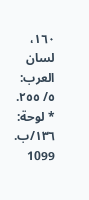١٦٠، لسان العرب: ٥/ ٢٥٥.
* لوحة: ١٣٦/ب.
1099